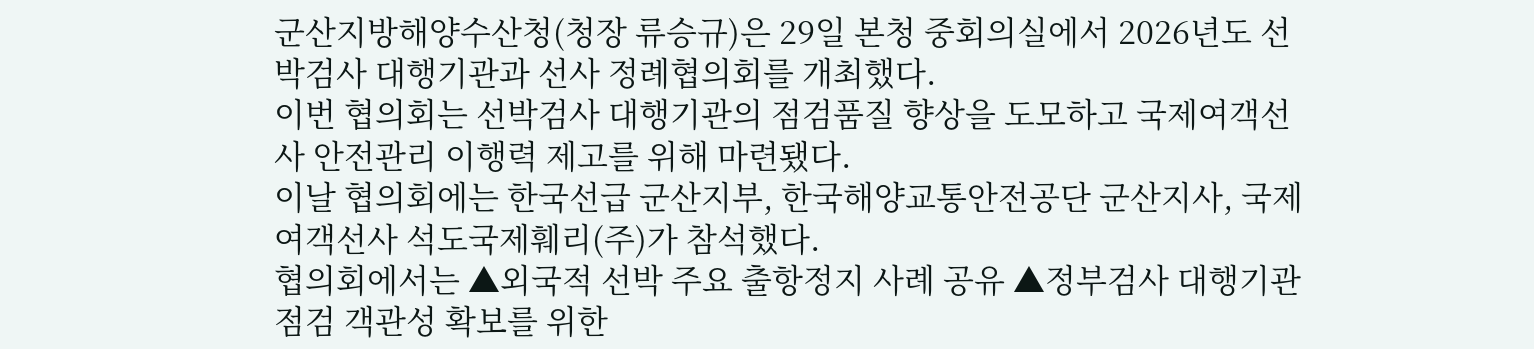군산지방해양수산청(청장 류승규)은 29일 본청 중회의실에서 2026년도 선박검사 대행기관과 선사 정례협의회를 개최했다.
이번 협의회는 선박검사 대행기관의 점검품질 향상을 도모하고 국제여객선사 안전관리 이행력 제고를 위해 마련됐다.
이날 협의회에는 한국선급 군산지부, 한국해양교통안전공단 군산지사, 국제여객선사 석도국제훼리(주)가 참석했다.
협의회에서는 ▲외국적 선박 주요 출항정지 사례 공유 ▲정부검사 대행기관 점검 객관성 확보를 위한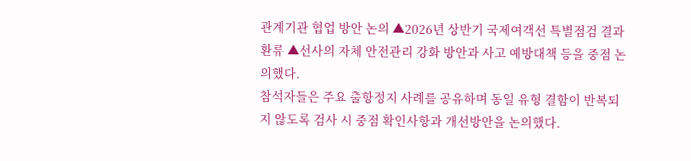관계기관 협업 방안 논의 ▲2026년 상반기 국제여객선 특별점검 결과 환류 ▲선사의 자체 안전관리 강화 방안과 사고 예방대책 등을 중점 논의했다.
참석자들은 주요 출항정지 사례를 공유하며 동일 유형 결함이 반복되지 않도록 검사 시 중점 확인사항과 개선방안을 논의했다.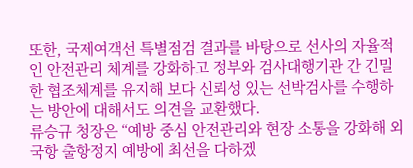또한, 국제여객선 특별점검 결과를 바탕으로 선사의 자율적인 안전관리 체계를 강화하고 정부와 검사대행기관 간 긴밀한 협조체계를 유지해 보다 신뢰성 있는 선박검사를 수행하는 방안에 대해서도 의견을 교환했다.
류승규 청장은 “예방 중심 안전관리와 현장 소통을 강화해 외국항 출항정지 예방에 최선을 다하겠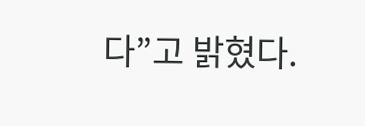다”고 밝혔다.